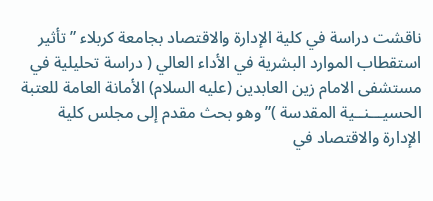ناقشت دراسة في كلية الإدارة والاقتصاد بجامعة كربلاء ” تأثير استقطاب الموارد البشرية في الأداء العالي ( دراسة تحليلية في مستشفى الامام زين العابدين (عليه السلام) الأمانة العامة للعتبة الحسيـــنــية المقدسة )” وهو بحث مقدم إلى مجلس كلية الإدارة والاقتصاد في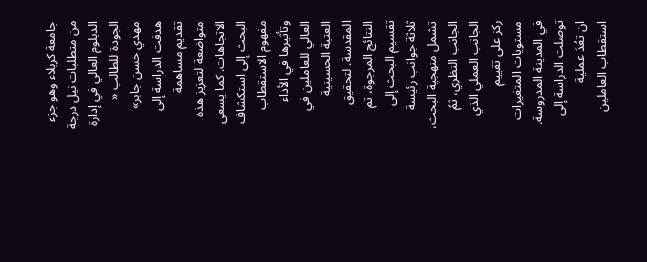جامعة كربلاء وهو جزء من متطلبات نيل درجة الدبلوم العالي في إدارة الجودة للطالب « مهدي حسن جابر»
هدفت الدراسة إلى تقديم مساهمة متواضعة لتعزيز هذه الاتجاهات. كما يسعى البحث إلى استكشاف مفهوم الاستقطاب وتأثيرها في الأداء العالي للعاملين في العتبة الحسينية المقدسة. لتحقيق النتائج المرجوة، تم تقسيم البحث إلى ثلاثة جوانب رئيسة تشمل منهجية البحث، الجانب النظري، ثمً الجانب العملي الذي ركز على تقييم مستويات المتغيرات في المدينة المدروسة.
توصلت الدراسة إلى ان تعُدَ عملية استقطاب العاملين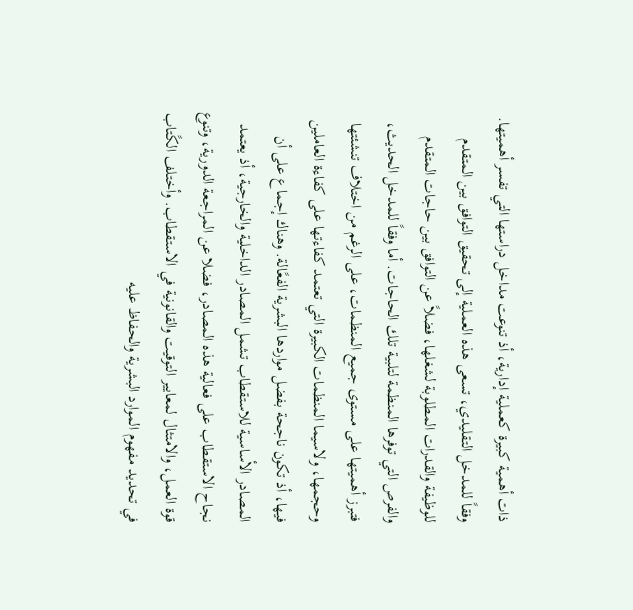ذات أهمية كبيرة كعملية إدارية، أذ تنوعت مداخل دراستها التي تفسر أهميتها. وفقاً للمدخل التقليدي، تسعى هذه العملية إلى تحقيق التوافق بين المتقدم للوظيفة والقدرات المطلوبة لشغلها، فضلاً عن التوافق بين حاجات المتقدم والفرص التي توفرها المنظمة لتلبية تلك الحاجات. أما وفقاً للمدخل الحديث، فتبرز أهميتها على مستوى جميع المنظمات، على الرغم من اختلاف تنشئتها وحجمها، ولاسيما المنظمات الكبيرة التي تعتمد كفاءتها على كفاءة العاملين فيها، أذ تكون ناجحة بفضل مواردها البشرية الفعًالة. وهناك إجماع على أن المصادر الأساسية للاستقطاب تشمل المصادر الداخلية والخارجية، أذ يعتمد نجاح الاستقطاب على فعالية هذه المصادر، فضلا عن المراجعة الدورية، وتنوع قوة العمل، والامتثال لمعايير التوقيت والقانونية في الاستقطاب. وأختلف الكًتاب في تحديد مفهوم الموارد البشرية والحفاظ عليه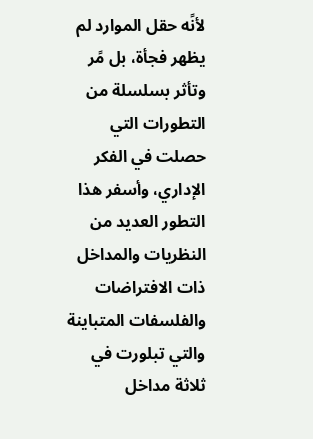لأنًه حقل الموارد لم يظهر فجأة، بل مًر وتأثر بسلسلة من التطورات التي حصلت في الفكر الإداري، وأسفر هذا التطور العديد من النظريات والمداخل ذات الافتراضات والفلسفات المتباينة والتي تبلورت في ثلاثة مداخل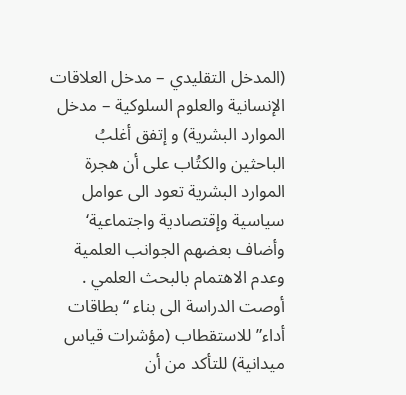(المدخل التقليدي – مدخل العلاقات الإنسانية والعلوم السلوكية – مدخل الموارد البشرية) و إتفق أغلبُ الباحثين والكتُاب على أن هجرة الموارد البشرية تعود الى عوامل سياسية وإقتصادية واجتماعية‘ وأضاف بعضهم الجوانب العلمية وعدم الاهتمام بالبحث العلمي .
أوصت الدراسة الى بناء “بطاقات أداء” للاستقطاب (مؤشرات قياس ميدانية) للتأكد من أن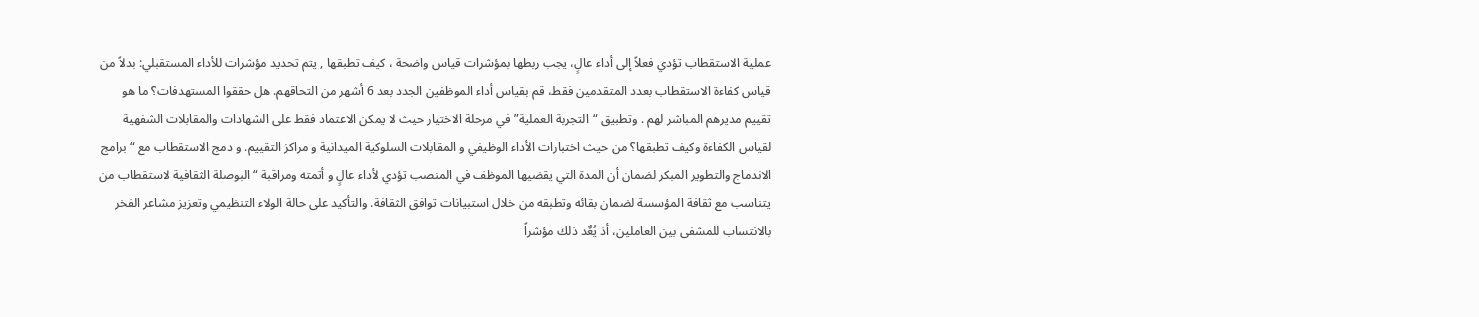عملية الاستقطاب تؤدي فعلاً إلى أداء عالٍ، يجب ربطها بمؤشرات قياس واضحة ، كيف تطبقها , يتم تحديد مؤشرات للأداء المستقبلي: بدلاً من قياس كفاءة الاستقطاب بعدد المتقدمين فقط، قم بقياس أداء الموظفين الجدد بعد 6 أشهر من التحاقهم. هل حققوا المستهدفات؟ ما هو تقييم مديرهم المباشر لهم . وتطبيق “التجربة العملية” في مرحلة الاختيار حيث لا يمكن الاعتماد فقط على الشهادات والمقابلات الشفهية لقياس الكفاءة وكيف تطبقها؟ من حيث اختبارات الأداء الوظيفي و المقابلات السلوكية الميدانية و مراكز التقييم. و دمج الاستقطاب مع “برامج الاندماج والتطوير المبكر لضمان أن المدة التي يقضيها الموظف في المنصب تؤدي لأداء عالٍ و أتمته ومراقبة “البوصلة الثقافية لاستقطاب من يتناسب مع ثقافة المؤسسة لضمان بقائه وتطبقه من خلال استبيانات توافق الثقافة. والتأكيد على حالة الولاء التنظيمي وتعزيز مشاعر الفخر بالانتساب للمشفى بين العاملين، أذ يُعٌد ذلك مؤشراً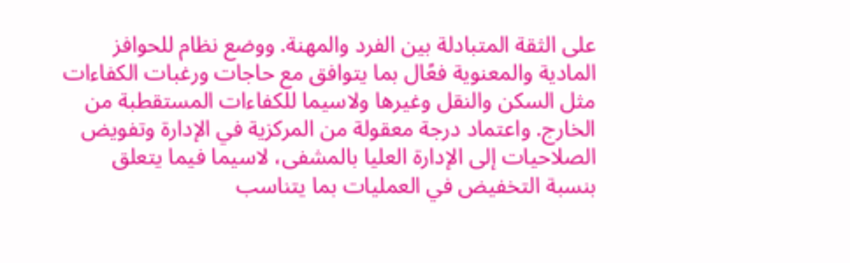على الثقة المتبادلة بين الفرد والمهنة. ووضع نظام للحوافز المادية والمعنوية فعًال بما يتوافق مع حاجات ورغبات الكفاءات مثل السكن والنقل وغيرها ولاسيما للكفاءات المستقطبة من الخارج. واعتماد درجة معقولة من المركزية في الإدارة وتفويض الصلاحيات إلى الإدارة العليا بالمشفى، لاسيما فيما يتعلق بنسبة التخفيض في العمليات بما يتناسب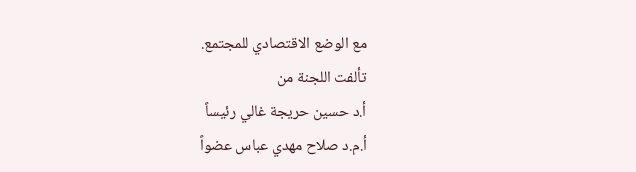مع الوضع الاقتصادي للمجتمع.
تألفت اللجنة من
أ.د حسين حريجة غالي رئيساً
أ.م.د صلاح مهدي عباس عضواً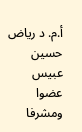أ.م. د رياض حسين عبيس عضوا ومشرفا